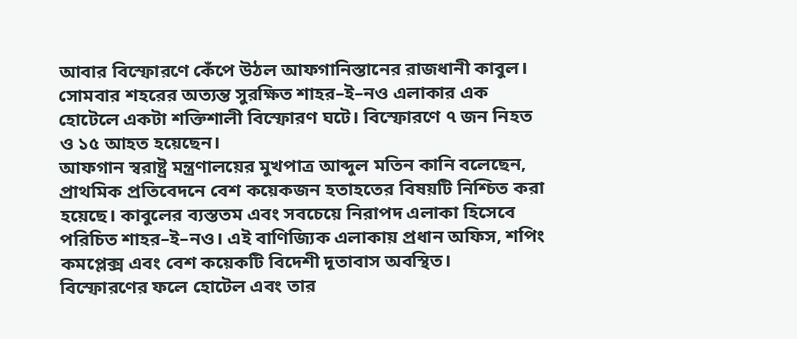আবার বিস্ফোরণে কেঁপে উঠল আফগানিস্তানের রাজধানী কাবুল। সোমবার শহরের অত্যন্ত সুরক্ষিত শাহর–ই–নও এলাকার এক হোটেলে একটা শক্তিশালী বিস্ফোরণ ঘটে। বিস্ফোরণে ৭ জন নিহত ও ১৫ আহত হয়েছেন।
আফগান স্বরাষ্ট্র মন্ত্রণালয়ের মুখপাত্র আব্দুল মতিন কানি বলেছেন, প্রাথমিক প্রতিবেদনে বেশ কয়েকজন হতাহতের বিষয়টি নিশ্চিত করা হয়েছে। কাবুলের ব্যস্ততম এবং সবচেয়ে নিরাপদ এলাকা হিসেবে পরিচিত শাহর–ই–নও। এই বাণিজ্যিক এলাকায় প্রধান অফিস, শপিং কমপ্লেক্স এবং বেশ কয়েকটি বিদেশী দূতাবাস অবস্থিত।
বিস্ফোরণের ফলে হোটেল এবং তার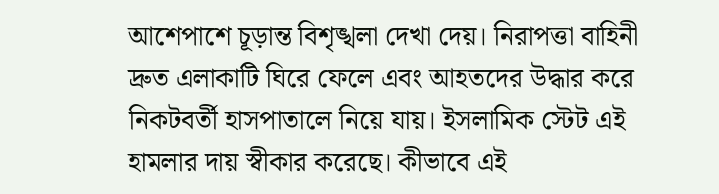আশেপাশে চূড়ান্ত বিশৃঙ্খলা দেখা দেয়। নিরাপত্তা বাহিনী দ্রুত এলাকাটি ঘিরে ফেলে এবং আহতদের উদ্ধার করে নিকটবর্তী হাসপাতালে নিয়ে যায়। ইসলামিক স্টেট এই হামলার দায় স্বীকার করেছে। কীভাবে এই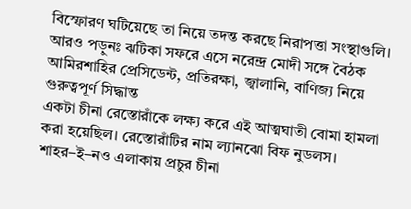বিস্ফোরণ ঘটিয়েছে তা নিয়ে তদন্ত করছে নিরাপত্তা সংস্থাগুলি।
আরও পড়ুনঃ ঝটিকা সফরে এসে নরেন্দ্র মোদী সঙ্গে বৈঠক আমিরশাহির প্রেসিডেন্ট, প্রতিরক্ষা, জ্বালানি, বাণিজ্য নিয়ে গুরুত্বপূর্ণ সিদ্ধান্ত
একটা চীনা রেস্তোরাঁকে লক্ষ্য করে এই আত্মঘাতী বোমা হামলা করা হয়েছিল। রেস্তোরাঁটির নাম ল্যানঝো বিফ নুডলস। শাহর–ই–নও এলাকায় প্রচুর চীনা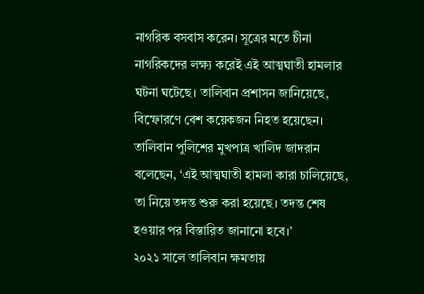নাগরিক বসবাস করেন। সূত্রের মতে চীনা নাগরিকদের লক্ষ্য করেই এই আত্মঘাতী হামলার ঘটনা ঘটেছে। তালিবান প্রশাসন জানিয়েছে, বিস্ফোরণে বেশ কয়েকজন নিহত হয়েছেন। তালিবান পুলিশের মুখপাত্র খালিদ জাদরান বলেছেন, ‘এই আত্মঘাতী হামলা কারা চালিয়েছে, তা নিয়ে তদন্ত শুরু করা হয়েছে। তদন্ত শেষ হওয়ার পর বিস্তারিত জানানো হবে।’
২০২১ সালে তালিবান ক্ষমতায়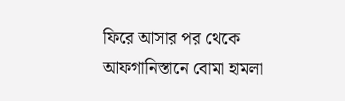ফিরে আসার পর থেকে আফগানিস্তানে বোমা হামলা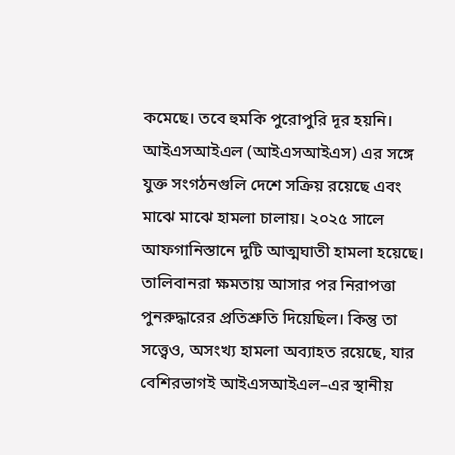কমেছে। তবে হুমকি পুরোপুরি দূর হয়নি। আইএসআইএল (আইএসআইএস) এর সঙ্গে যুক্ত সংগঠনগুলি দেশে সক্রিয় রয়েছে এবং মাঝে মাঝে হামলা চালায়। ২০২৫ সালে আফগানিস্তানে দুটি আত্মঘাতী হামলা হয়েছে। তালিবানরা ক্ষমতায় আসার পর নিরাপত্তা পুনরুদ্ধারের প্রতিশ্রুতি দিয়েছিল। কিন্তু তা সত্ত্বেও, অসংখ্য হামলা অব্যাহত রয়েছে, যার বেশিরভাগই আইএসআইএল–এর স্থানীয়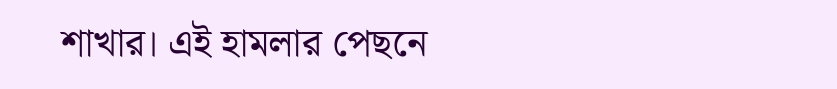শাখার। এই হামলার পেছনে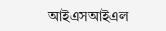আইএসআইএল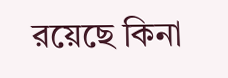রয়েছে কিনা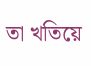তা খতিয়ে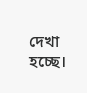দেখা হচ্ছে।